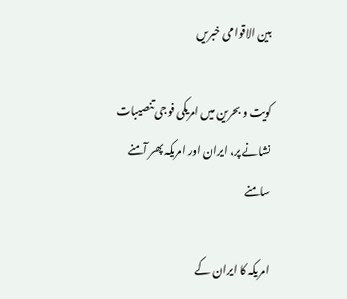بین الاقوامی خبریں

کویت و بحرین میں امریکی فوجی تنصیبات نشانے پر، ایران اور امریکہ پھر آمنے سامنے

امریکہ کا ایران کے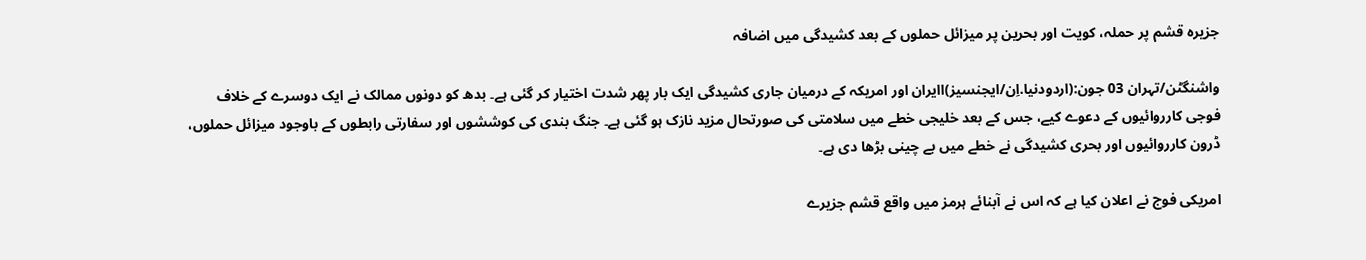جزیرہ قشم پر حملہ، کویت اور بحرین پر میزائل حملوں کے بعد کشیدگی میں اضافہ

واشنگٹن/تہران 03 جون:(اردودنیا.اِن/ایجنسیز)اایران اور امریکہ کے درمیان جاری کشیدگی ایک بار پھر شدت اختیار کر گئی ہے۔ بدھ کو دونوں ممالک نے ایک دوسرے کے خلاف فوجی کارروائیوں کے دعوے کیے، جس کے بعد خلیجی خطے میں سلامتی کی صورتحال مزید نازک ہو گئی ہے۔ جنگ بندی کی کوششوں اور سفارتی رابطوں کے باوجود میزائل حملوں، ڈرون کارروائیوں اور بحری کشیدگی نے خطے میں بے چینی بڑھا دی ہے۔

امریکی فوج نے اعلان کیا ہے کہ اس نے آبنائے ہرمز میں واقع قشم جزیرے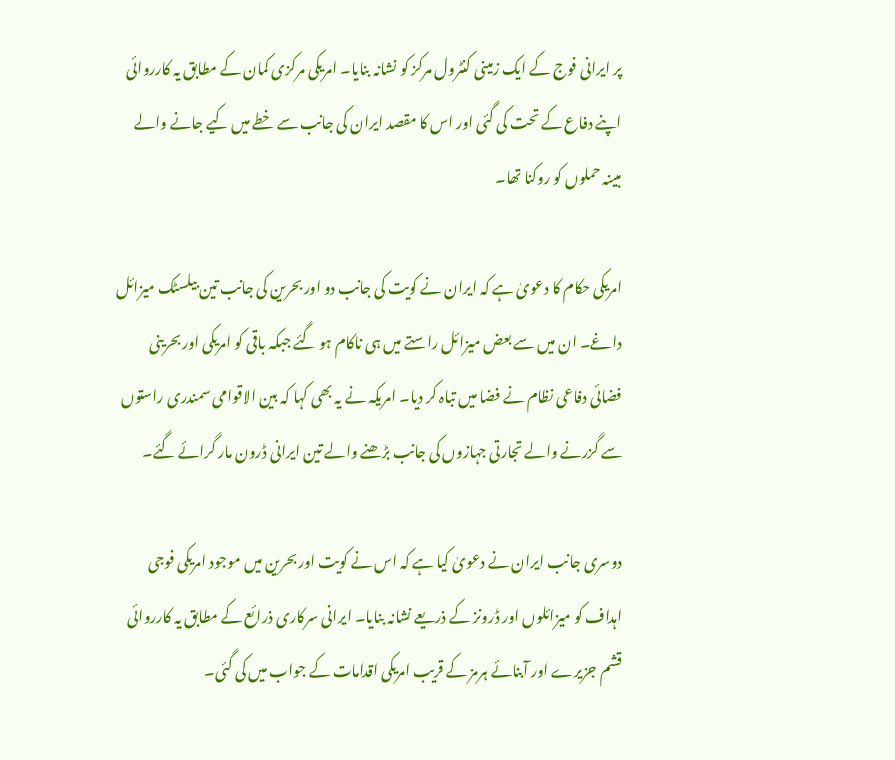پر ایرانی فوج کے ایک زمینی کنٹرول مرکز کو نشانہ بنایا۔ امریکی مرکزی کمان کے مطابق یہ کارروائی اپنے دفاع کے تحت کی گئی اور اس کا مقصد ایران کی جانب سے خطے میں کیے جانے والے مبینہ حملوں کو روکنا تھا۔

امریکی حکام کا دعویٰ ہے کہ ایران نے کویت کی جانب دو اور بحرین کی جانب تین بیلسٹک میزائل داغے۔ ان میں سے بعض میزائل راستے میں ہی ناکام ہو گئے جبکہ باقی کو امریکی اور بحرینی فضائی دفاعی نظام نے فضا میں تباہ کر دیا۔ امریکہ نے یہ بھی کہا کہ بین الاقوامی سمندری راستوں سے گزرنے والے تجارتی جہازوں کی جانب بڑھنے والے تین ایرانی ڈرون مار گرائے گئے۔

دوسری جانب ایران نے دعویٰ کیا ہے کہ اس نے کویت اور بحرین میں موجود امریکی فوجی اہداف کو میزائلوں اور ڈرونز کے ذریعے نشانہ بنایا۔ ایرانی سرکاری ذرائع کے مطابق یہ کارروائی قشم جزیرے اور آبنائے ہرمز کے قریب امریکی اقدامات کے جواب میں کی گئی۔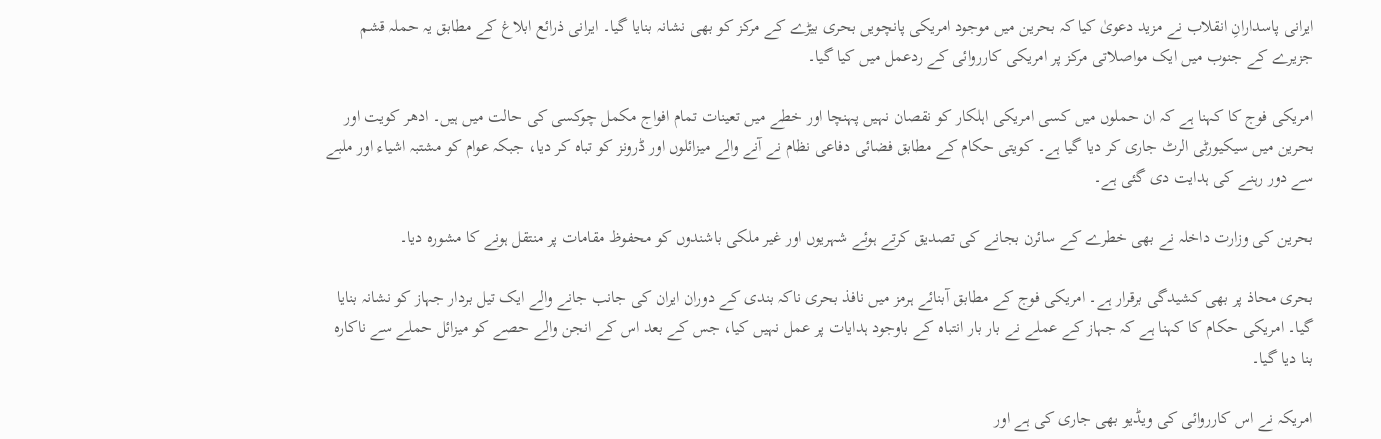ایرانی پاسدارانِ انقلاب نے مزید دعویٰ کیا کہ بحرین میں موجود امریکی پانچویں بحری بیڑے کے مرکز کو بھی نشانہ بنایا گیا۔ ایرانی ذرائع ابلاغ کے مطابق یہ حملہ قشم جزیرے کے جنوب میں ایک مواصلاتی مرکز پر امریکی کارروائی کے ردعمل میں کیا گیا۔

امریکی فوج کا کہنا ہے کہ ان حملوں میں کسی امریکی اہلکار کو نقصان نہیں پہنچا اور خطے میں تعینات تمام افواج مکمل چوکسی کی حالت میں ہیں۔ ادھر کویت اور بحرین میں سیکیورٹی الرٹ جاری کر دیا گیا ہے۔ کویتی حکام کے مطابق فضائی دفاعی نظام نے آنے والے میزائلوں اور ڈرونز کو تباہ کر دیا، جبکہ عوام کو مشتبہ اشیاء اور ملبے سے دور رہنے کی ہدایت دی گئی ہے۔

بحرین کی وزارت داخلہ نے بھی خطرے کے سائرن بجانے کی تصدیق کرتے ہوئے شہریوں اور غیر ملکی باشندوں کو محفوظ مقامات پر منتقل ہونے کا مشورہ دیا۔

بحری محاذ پر بھی کشیدگی برقرار ہے۔ امریکی فوج کے مطابق آبنائے ہرمز میں نافذ بحری ناکہ بندی کے دوران ایران کی جانب جانے والے ایک تیل بردار جہاز کو نشانہ بنایا گیا۔ امریکی حکام کا کہنا ہے کہ جہاز کے عملے نے بار بار انتباہ کے باوجود ہدایات پر عمل نہیں کیا، جس کے بعد اس کے انجن والے حصے کو میزائل حملے سے ناکارہ بنا دیا گیا۔

امریکہ نے اس کارروائی کی ویڈیو بھی جاری کی ہے اور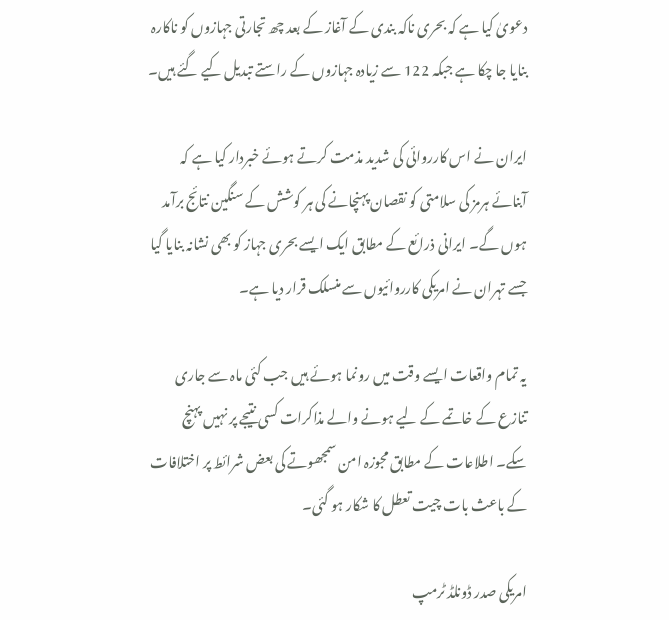دعویٰ کیا ہے کہ بحری ناکہ بندی کے آغاز کے بعد چھ تجارتی جہازوں کو ناکارہ بنایا جا چکا ہے جبکہ 122 سے زیادہ جہازوں کے راستے تبدیل کیے گئے ہیں۔

ایران نے اس کارروائی کی شدید مذمت کرتے ہوئے خبردار کیا ہے کہ آبنائے ہرمز کی سلامتی کو نقصان پہنچانے کی ہر کوشش کے سنگین نتائج برآمد ہوں گے۔ ایرانی ذرائع کے مطابق ایک ایسے بحری جہاز کو بھی نشانہ بنایا گیا جسے تہران نے امریکی کارروائیوں سے منسلک قرار دیا ہے۔

یہ تمام واقعات ایسے وقت میں رونما ہوئے ہیں جب کئی ماہ سے جاری تنازع کے خاتمے کے لیے ہونے والے مذاکرات کسی نتیجے پر نہیں پہنچ سکے۔ اطلاعات کے مطابق مجوزہ امن سمجھوتے کی بعض شرائط پر اختلافات کے باعث بات چیت تعطل کا شکار ہو گئی۔

امریکی صدر ڈونلڈ ٹرمپ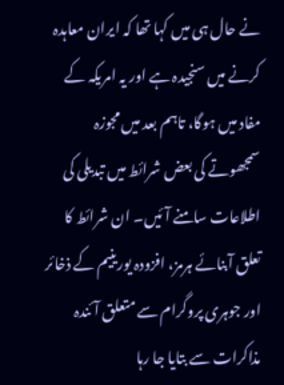نے حال ہی میں کہا تھا کہ ایران معاہدہ کرنے میں سنجیدہ ہے اور یہ امریکہ کے مفاد میں ہوگا، تاہم بعد میں مجوزہ سمجھوتے کی بعض شرائط میں تبدیلی کی اطلاعات سامنے آئیں۔ ان شرائط کا تعلق آبنائے ہرمز، افزودہ یورینیم کے ذخائر اور جوہری پروگرام سے متعلق آئندہ مذاکرات سے بتایا جا رہا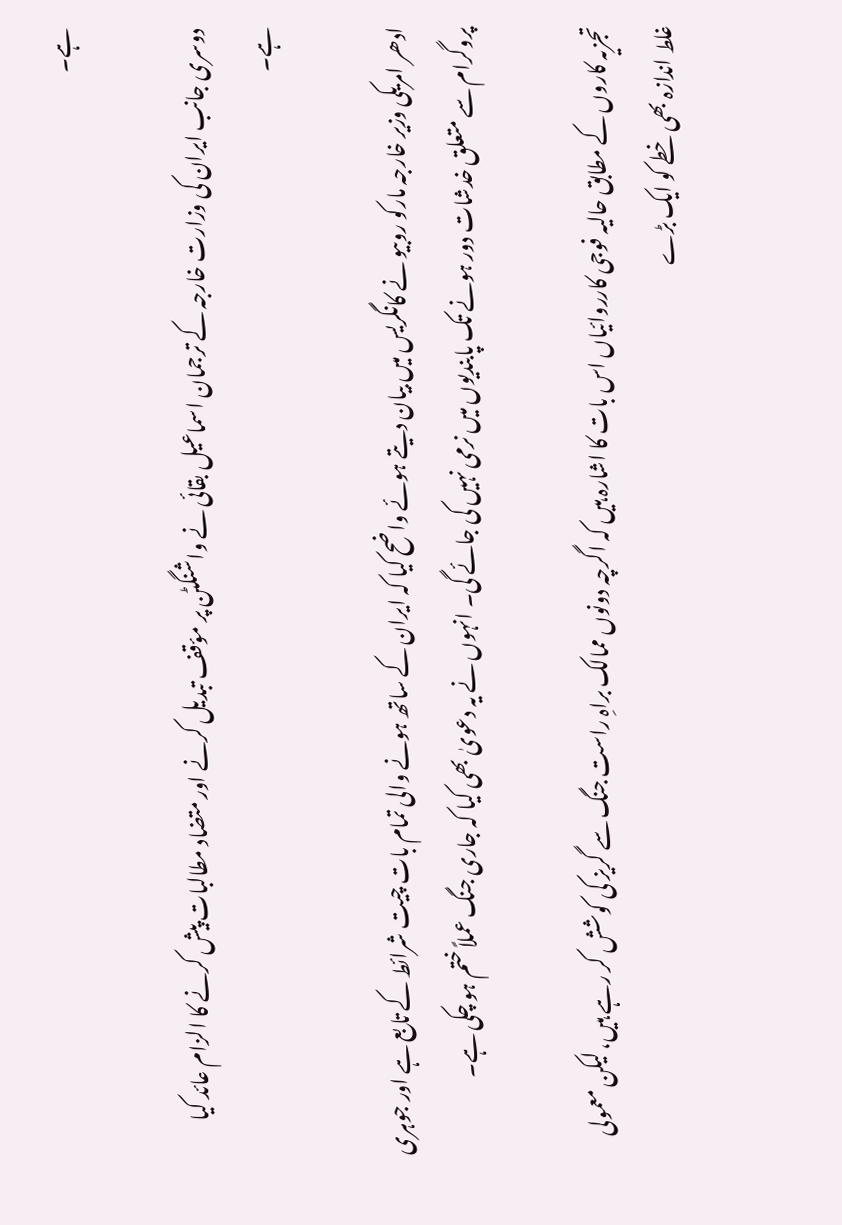ہے۔

دوسری جانب ایران کی وزارت خارجہ کے ترجمان اسماعیل بقائی نے واشنگٹن پر مؤقف تبدیل کرنے اور متضاد مطالبات پیش کرنے کا الزام عائد کیا ہے۔

ادھر امریکی وزیر خارجہ مارکو روبیو نے کانگریس میں بیان دیتے ہوئے واضح کیا کہ ایران کے ساتھ ہونے والی تمام بات چیت شرائط کے تابع ہے اور جوہری پروگرام سے متعلق خدشات دور ہونے تک پابندیوں میں نرمی نہیں کی جائے گی۔ انہوں نے یہ دعویٰ بھی کیا کہ جاری جنگ عملاً ختم ہو چکی ہے۔

تجزیہ کاروں کے مطابق حالیہ فوجی کارروائیاں اس بات کا اشارہ ہیں کہ اگرچہ دونوں ممالک براہِ راست جنگ سے گریز کی کوشش کر رہے ہیں، لیکن معمولی غلط اندازہ بھی خطے کو ایک بڑے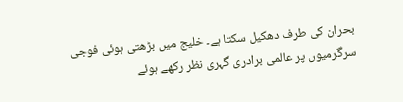بحران کی طرف دھکیل سکتا ہے۔ خلیج میں بڑھتی ہوئی فوجی سرگرمیوں پر عالمی برادری گہری نظر رکھے ہوئے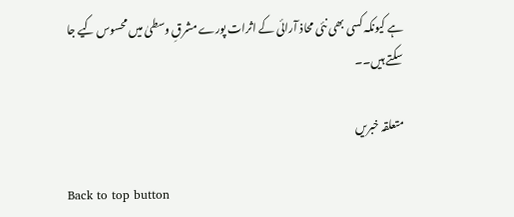ہے کیونکہ کسی بھی نئی محاذ آرائی کے اثرات پورے مشرقِ وسطیٰ میں محسوس کیے جا سکتے ہیں۔۔

متعلقہ خبریں

Back to top button